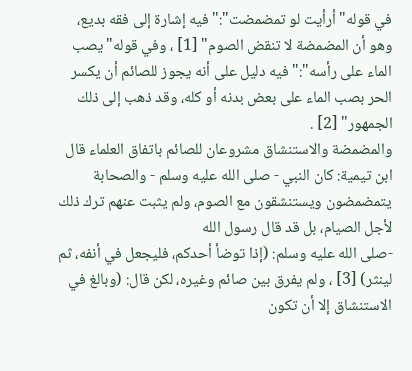في قوله"أرأيت لو تمضمضت":"فيه إشارة إلى فقه بديع، وهو أن المضمضة لا تنقض الصوم" [1] ، وفي قوله"يصب الماء على رأسه":"فيه دليل على أنه يجوز للصائم أن يكسر الحر بصب الماء على بعض بدنه أو كله، وقد ذهب إلى ذلك الجمهور" [2] .
والمضمضة والاستنشاق مشروعان للصائم باتفاق العلماء قال ابن تيمية: كان النبي - صلى الله عليه وسلم - والصحابة يتمضمضون ويستنشقون مع الصوم، ولم يثبت عنهم ترك ذلك لأجل الصيام، بل قد قال رسول الله
-صلى الله عليه وسلم: (إذا توضأ أحدكم، فليجعل في أنفه، ثم لينثر) [3] ، ولم يفرق بين صائم وغيره، لكن قال: (وبالغ في الاستنشاق إلا أن تكون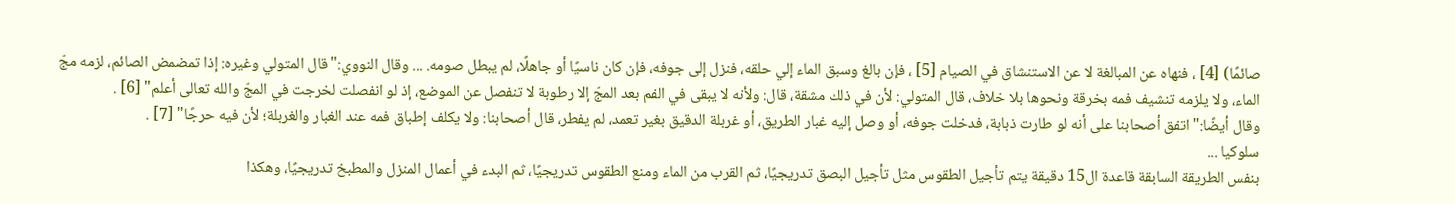صائمًا) [4] ، فنهاه عن المبالغة لا عن الاستنشاق في الصيام [5] ، فإن بالغ وسبق الماء إلي حلقه، فنزل إلى جوفه، فإن كان ناسيًا أو جاهلًا، لم يبطل صومه. ... وقال النووي:"قال المتولي وغيره: إذا تمضمض الصائم، لزمه مجّ الماء، ولا يلزمه تنشيف فمه بخرقة ونحوها بلا خلاف، قال المتولي: لأن في ذلك مشقة، قال: ولأنه لا يبقى في الفم بعد المجّ إلا رطوبة لا تنفصل عن الموضع، إذ لو انفصلت لخرجت في المجّ والله تعالى أعلم" [6] .
وقال أيضًا:"اتفق أصحابنا على أنه لو طارت ذبابة، فدخلت جوفه، أو وصل إليه غبار الطريق، أو غربلة الدقيق بغير تعمد، لم يفطر، قال أصحابنا: ولا يكلف إطباق فمه عند الغبار والغربلة؛ لأن فيه حرجًا" [7] .
سلوكيا ...
بنفس الطريقة السابقة قاعدة ال15 دقيقة يتم تأجيل الطقوس مثل تأجيل البصق تدريجيًا، ثم القرب من الماء ومنع الطقوس تدريجيًا، ثم البدء في أعمال المنزل والمطبخ تدريجيًا، وهكذا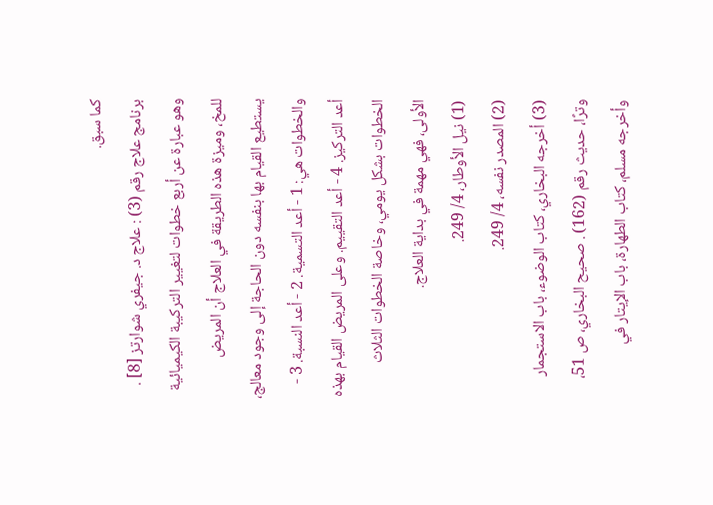كما سبق.
برنامج علاج رقم (3) : علاج د. جيفري شوارتز [8] .
وهو عبارة عن أربع خطوات لتغيير التركيبة الكيميائية للمخ، وميزة هذه الطريقة في العلاج أن المريض يستطيع القيام بها بنفسه دون الحاجة إلى وجود معالج، والخطوات هي: 1 - أعد التسمية. 2 - أعد النسبة. 3 - أعد التركيز. 4 - أعد التقييم. وعلى المريض القيام بهذه الخطوات بشكل يومي، وخاصة الخطوات الثلاث الأولى، فهي مهمة في بداية العلاج.
(1) نيل الأوطار، 4/ 249.
(2) المصدر نفسه، 4/ 249.
(3) أخرجه البخاري، كتاب الوضوء، باب الاستجمار وترًا، حديث رقم (162) . صحيح البخاري، ص 51، وأخرجه مسلم، كتاب الطهارة، باب الإيتار في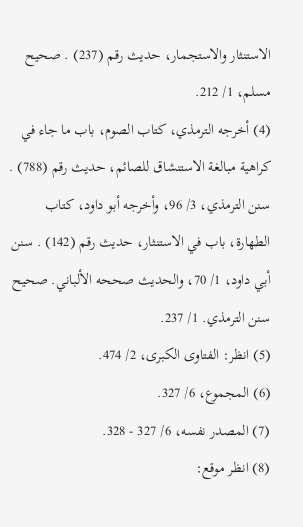الاستنثار والاستجمار، حديث رقم (237) . صحيح مسلم، 1/ 212.
(4) أخرجه الترمذي، كتاب الصوم، باب ما جاء في كراهية مبالغة الاستنشاق للصائم، حديث رقم (788) . سنن الترمذي، 3/ 96، وأخرجه أبو داود، كتاب الطهارة، باب في الاستنثار، حديث رقم (142) . سنن أبي داود، 1/ 70، والحديث صححه الألباني. صحيح سنن الترمذي. 1/ 237.
(5) انظر: الفتاوى الكبرى، 2/ 474.
(6) المجموع، 6/ 327.
(7) المصدر نفسه، 6/ 327 - 328.
(8) انظر موقع: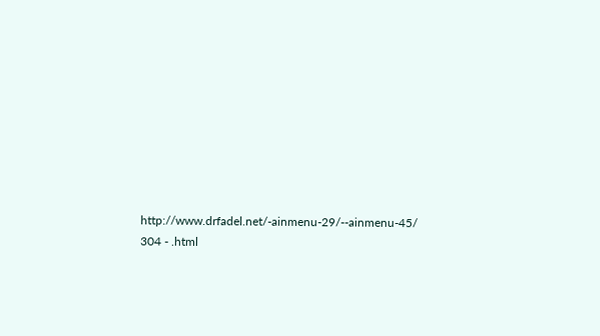http://www.drfadel.net/-ainmenu-29/--ainmenu-45/ 304 - .html